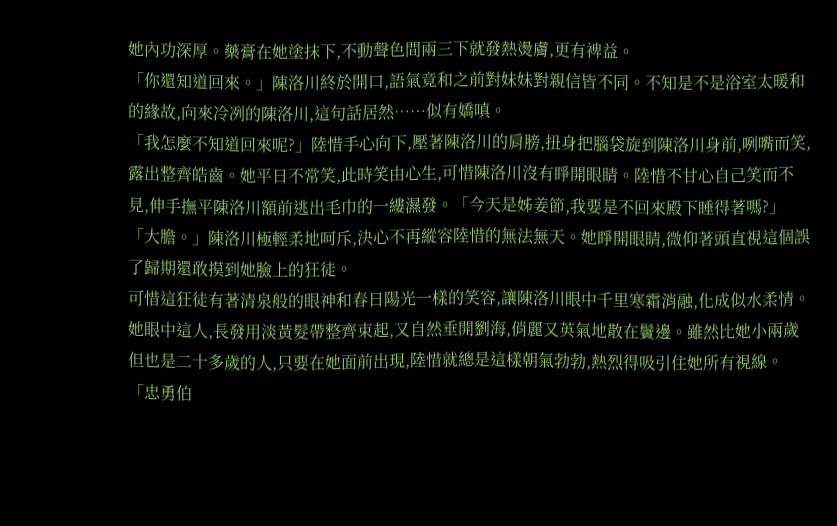她內功深厚。藥膏在她塗抹下,不動聲色間兩三下就發熱燙膚,更有裨益。
「你還知道回來。」陳洛川終於開口,語氣竟和之前對妹妹對親信皆不同。不知是不是浴室太暖和的緣故,向來冷冽的陳洛川,這句話居然……似有嬌嗔。
「我怎麼不知道回來呢?」陸惜手心向下,壓著陳洛川的肩膀,扭身把腦袋旋到陳洛川身前,咧嘴而笑,露出整齊皓齒。她平日不常笑,此時笑由心生,可惜陳洛川沒有睜開眼睛。陸惜不甘心自己笑而不見,伸手撫平陳洛川額前逃出毛巾的一縷濕發。「今天是姊姜節,我要是不回來殿下睡得著嗎?」
「大膽。」陳洛川極輕柔地呵斥,決心不再縱容陸惜的無法無天。她睜開眼睛,微仰著頭直視這個誤了歸期還敢摸到她臉上的狂徒。
可惜這狂徒有著清泉般的眼神和春日陽光一樣的笑容,讓陳洛川眼中千里寒霜消融,化成似水柔情。她眼中這人,長發用淡黃髮帶整齊束起,又自然垂開劉海,俏麗又英氣地散在鬢邊。雖然比她小兩歲但也是二十多歲的人,只要在她面前出現,陸惜就總是這樣朝氣勃勃,熱烈得吸引住她所有視線。
「忠勇伯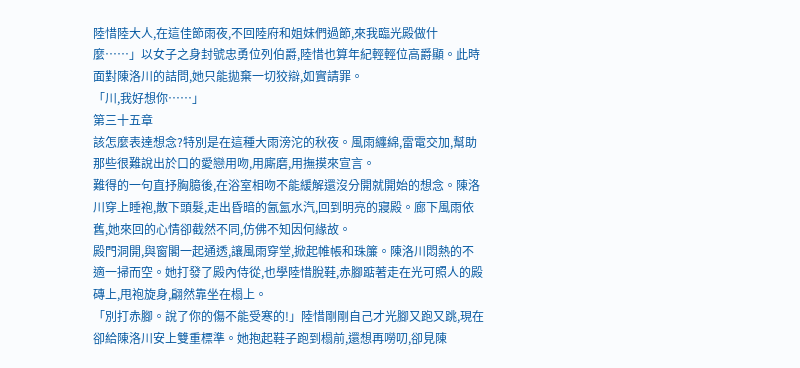陸惜陸大人,在這佳節雨夜,不回陸府和姐妹們過節,來我臨光殿做什麼……」以女子之身封號忠勇位列伯爵,陸惜也算年紀輕輕位高爵顯。此時面對陳洛川的詰問,她只能拋棄一切狡辯,如實請罪。
「川,我好想你……」
第三十五章
該怎麼表達想念?特別是在這種大雨滂沱的秋夜。風雨纏綿,雷電交加,幫助那些很難說出於口的愛戀用吻,用廝磨,用撫摸來宣言。
難得的一句直抒胸臆後,在浴室相吻不能緩解還沒分開就開始的想念。陳洛川穿上睡袍,散下頭髮,走出昏暗的氤氳水汽,回到明亮的寢殿。廊下風雨依舊,她來回的心情卻截然不同,仿佛不知因何緣故。
殿門洞開,與窗閣一起通透,讓風雨穿堂,掀起帷帳和珠簾。陳洛川悶熱的不適一掃而空。她打發了殿內侍從,也學陸惜脫鞋,赤腳踮著走在光可照人的殿磚上,甩袍旋身,翩然靠坐在榻上。
「別打赤腳。說了你的傷不能受寒的!」陸惜剛剛自己才光腳又跑又跳,現在卻給陳洛川安上雙重標準。她抱起鞋子跑到榻前,還想再嘮叨,卻見陳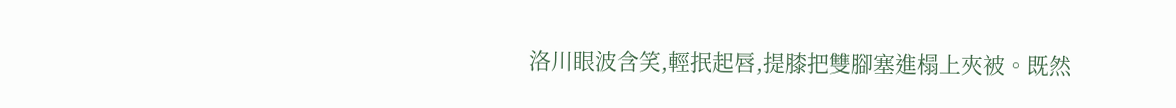洛川眼波含笑,輕抿起唇,提膝把雙腳塞進榻上夾被。既然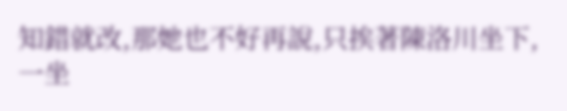知錯就改,那她也不好再說,只挨著陳洛川坐下,一坐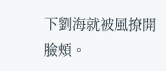下劉海就被風撩開臉頰。